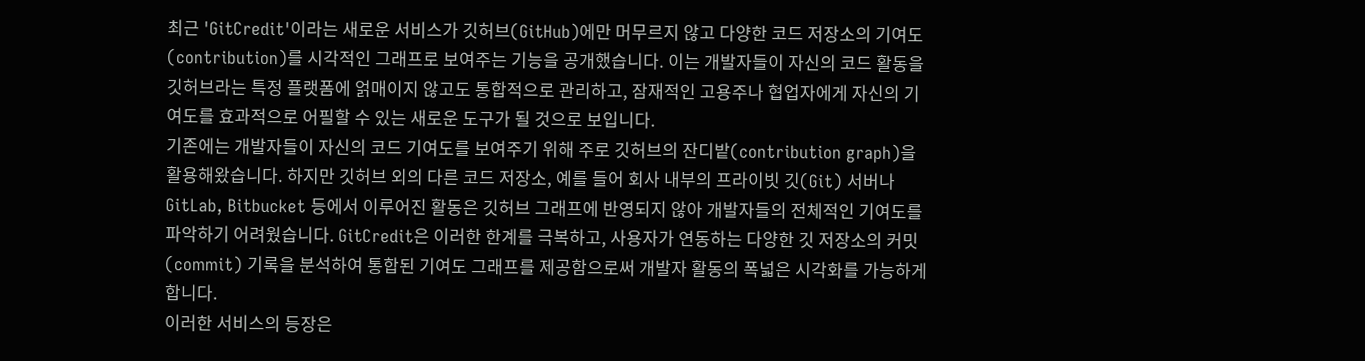최근 'GitCredit'이라는 새로운 서비스가 깃허브(GitHub)에만 머무르지 않고 다양한 코드 저장소의 기여도(contribution)를 시각적인 그래프로 보여주는 기능을 공개했습니다. 이는 개발자들이 자신의 코드 활동을 깃허브라는 특정 플랫폼에 얽매이지 않고도 통합적으로 관리하고, 잠재적인 고용주나 협업자에게 자신의 기여도를 효과적으로 어필할 수 있는 새로운 도구가 될 것으로 보입니다.
기존에는 개발자들이 자신의 코드 기여도를 보여주기 위해 주로 깃허브의 잔디밭(contribution graph)을 활용해왔습니다. 하지만 깃허브 외의 다른 코드 저장소, 예를 들어 회사 내부의 프라이빗 깃(Git) 서버나 GitLab, Bitbucket 등에서 이루어진 활동은 깃허브 그래프에 반영되지 않아 개발자들의 전체적인 기여도를 파악하기 어려웠습니다. GitCredit은 이러한 한계를 극복하고, 사용자가 연동하는 다양한 깃 저장소의 커밋(commit) 기록을 분석하여 통합된 기여도 그래프를 제공함으로써 개발자 활동의 폭넓은 시각화를 가능하게 합니다.
이러한 서비스의 등장은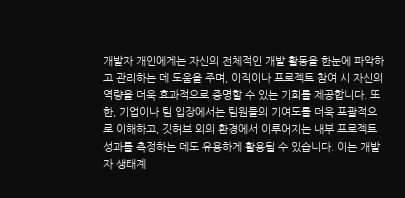개발자 개인에게는 자신의 전체적인 개발 활동을 한눈에 파악하고 관리하는 데 도움을 주며, 이직이나 프로젝트 참여 시 자신의 역량을 더욱 효과적으로 증명할 수 있는 기회를 제공합니다. 또한, 기업이나 팀 입장에서는 팀원들의 기여도를 더욱 포괄적으로 이해하고, 깃허브 외의 환경에서 이루어지는 내부 프로젝트 성과를 측정하는 데도 유용하게 활용될 수 있습니다. 이는 개발자 생태계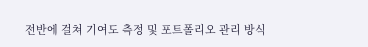전반에 걸쳐 기여도 측정 및 포트폴리오 관리 방식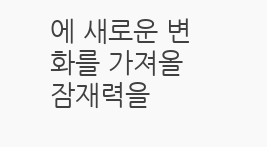에 새로운 변화를 가져올 잠재력을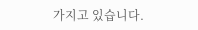가지고 있습니다.